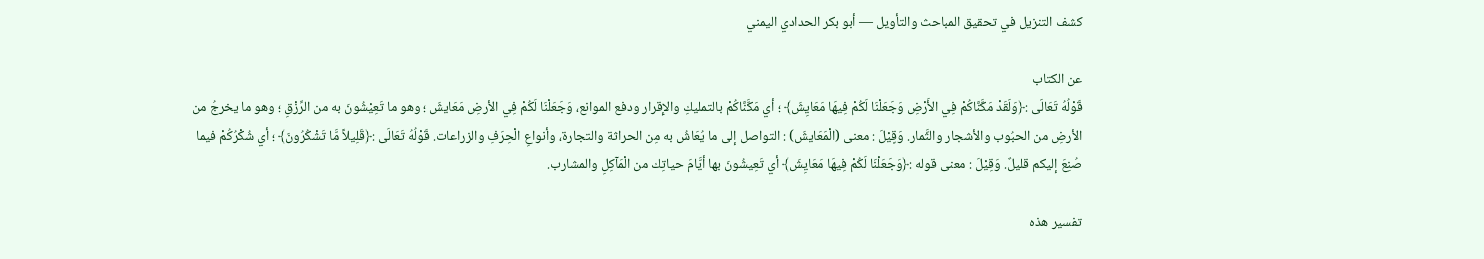كشف التنزيل في تحقيق المباحث والتأويل — أبو بكر الحدادي اليمني

عن الكتاب
قَوْلُهُ تَعَالَى :﴿وَلَقَدْ مَكَّنَّاكُمْ فِي الأَرْضِ وَجَعَلْنَا لَكُمْ فِيهَا مَعَايِشَ﴾ ؛ أي مَكَّنَّاكُمْ بالتمليكِ والإِقرار ودفع الموانع، وَجَعَلْنَا لَكُمْ فِي الأرضِ مَعَايشَ ؛ وهو ما تَعِيْشُونَ به من الرِّزْقِ ؛ وهو ما يخرجُ من الأرضِ من الحبُوب والأشجار والثَّمار. وَقٍيْلَ : معنى (الْمَعَايشَ) : التواصل إلى ما يُعَاشُ به مِن الحراثة والتجارة، وأنواعِ الْحِرَفِ والزراعات. قَوْلُهُ تَعَالَى :﴿قَلِيلاً مَّا تَشْكُرُونَ﴾ ؛ أي شُكْرُكُمْ فيما صُنِعَ إليكم قليلٌ. وَقِيْلَ : معنى قوله :﴿وَجَعَلْنَا لَكُمْ فِيهَا مَعَايِشَ﴾ أي تَعِيشُونَ بها أيَّامَ حياتِك من الْمَآكِلِ والمشارب.

تفسير هذه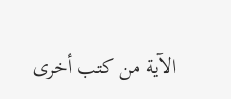الآية من كتب أخرى